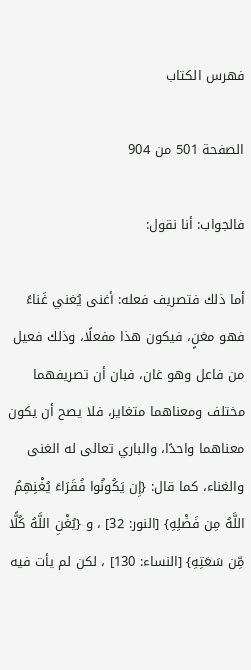فهرس الكتاب

الصفحة 501 من 904

فالجواب: أنا نقول:

أما ذلك فتصريف فعله: أغنى يُغني غَناءً فهو مغنٍ، فيكون هذا مفعلًا، وذلك فعيل من فاعل وهو غان، فبان أن تصريفهما مختلف ومعناهما متغاير، فلا يصح أن يكون معناهما واحدًا، والباري تعالى له الغنى والغناء، كما قال: {إِن يَكُونُوا فُقَرَاءَ يُغْنِهِمُ اللَّهُ مِن فَضْلِهِ} [النور: 32] ، و {يُغْنِ اللَّهُ كُلًّا مِّن سَعَتِهِ} [النساء: 130] ، لكن لم يأت فيه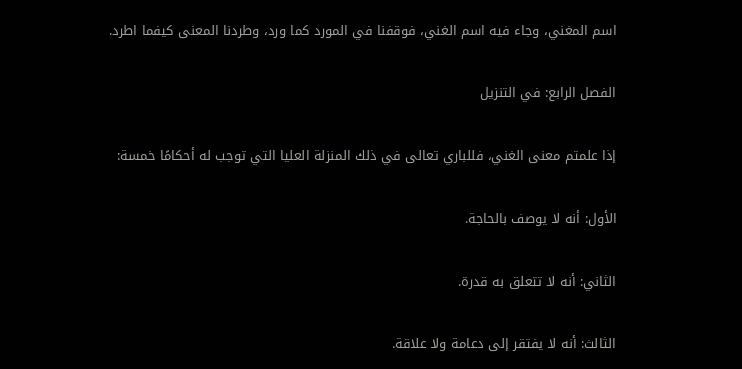اسم المغني، وجاء فيه اسم الغني، فوقفنا في المورد كما ورد، وطردنا المعنى كيفما اطرد.

الفصل الرابع: في التنزيل

إذا علمتم معنى الغني، فللباري تعالى في ذلك المنزلة العليا التي توجب له أحكامًا خمسة:

الأول: أنه لا يوصف بالحاجة.

الثاني: أنه لا تتعلق به قدرة.

الثالث: أنه لا يفتقر إلى دعامة ولا علاقة.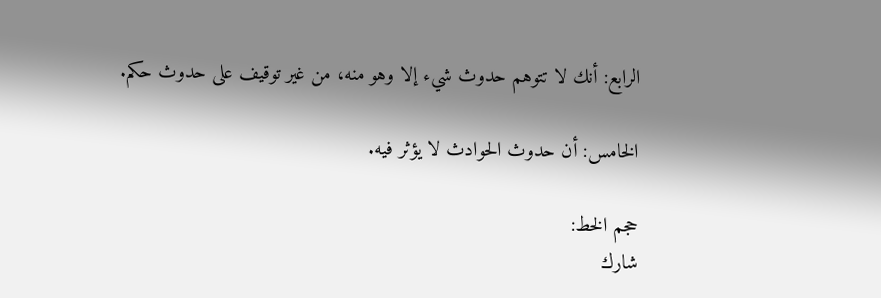الرابع: أنك لا تتوهم حدوث شيء إلا وهو منه، من غير توقيف على حدوث حكم.

الخامس: أن حدوث الحوادث لا يؤثر فيه.

حجم الخط:
شارك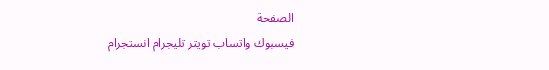الصفحة
فيسبوك واتساب تويتر تليجرام انستجرام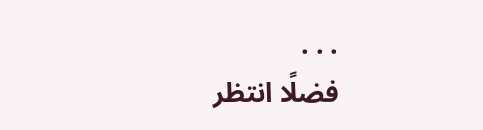. . .
فضلًا انتظر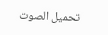تحميل الصوت